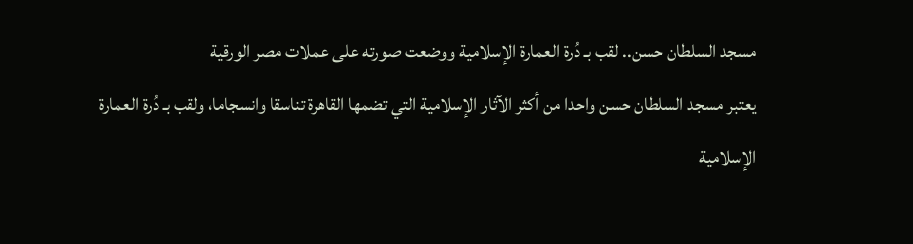مسجد السلطان حسن.. لقب بـ دُرة العمارة الإسلامية ووضعت صورته على عملات مصر الورقية
يعتبر مسجد السلطان حسن واحدا من أكثر الآثار الإسلامية التي تضمها القاهرة تناسقا وانسجاما، ولقب بـ دُرة العمارة الإسلامية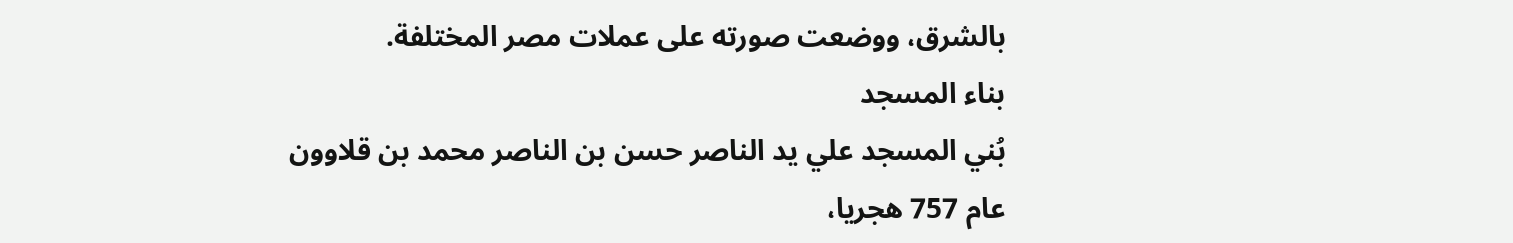بالشرق، ووضعت صورته على عملات مصر المختلفة.
بناء المسجد
بُني المسجد علي يد الناصر حسن بن الناصر محمد بن قلاوون عام 757 هجريا،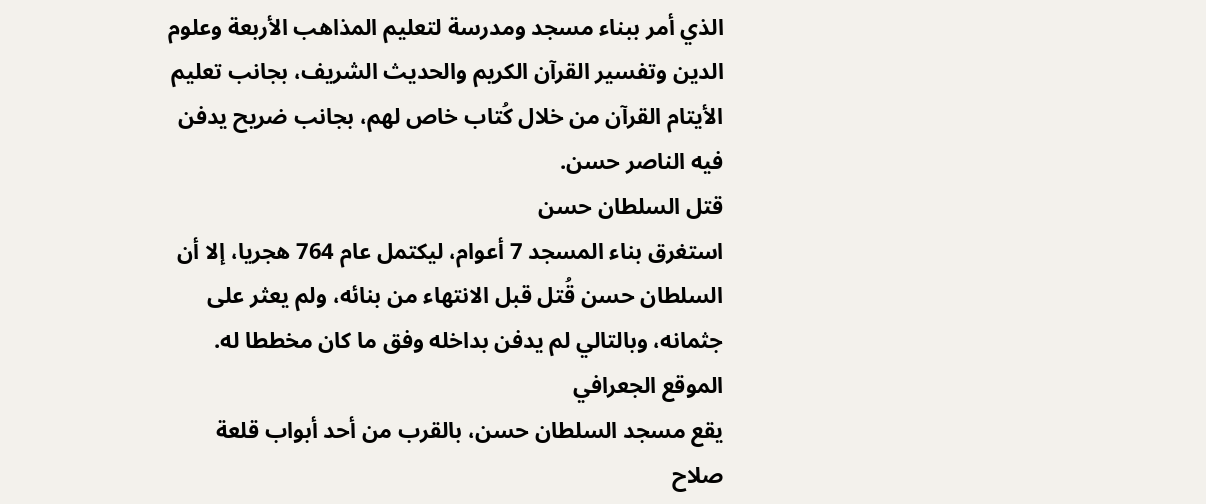الذي أمر ببناء مسجد ومدرسة لتعليم المذاهب الأربعة وعلوم الدين وتفسير القرآن الكريم والحديث الشريف، بجانب تعليم الأيتام القرآن من خلال كُتاب خاص لهم، بجانب ضريح يدفن فيه الناصر حسن.
قتل السلطان حسن
استغرق بناء المسجد 7 أعوام، ليكتمل عام 764 هجريا، إلا أن السلطان حسن قُتل قبل الانتهاء من بنائه، ولم يعثر على جثمانه، وبالتالي لم يدفن بداخله وفق ما كان مخططا له.
الموقع الجعرافي
يقع مسجد السلطان حسن، بالقرب من أحد أبواب قلعة صلاح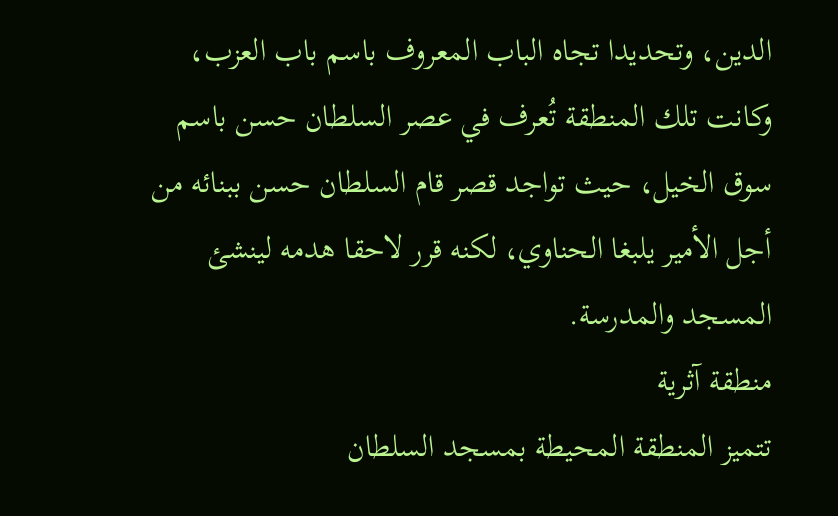الدين، وتحديدا تجاه الباب المعروف باسم باب العزب، وكانت تلك المنطقة تُعرف في عصر السلطان حسن باسم سوق الخيل، حيث تواجد قصر قام السلطان حسن ببنائه من أجل الأمير يلبغا الحناوي، لكنه قرر لاحقا هدمه لينشئ المسجد والمدرسة.
منطقة آثرية
تتميز المنطقة المحيطة بمسجد السلطان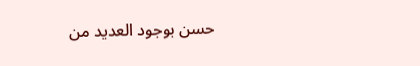حسن بوجود العديد من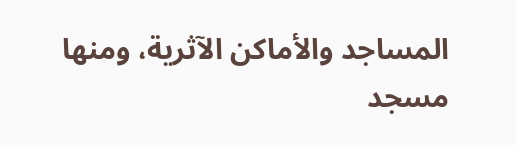المساجد والأماكن الآثرية، ومنها مسجد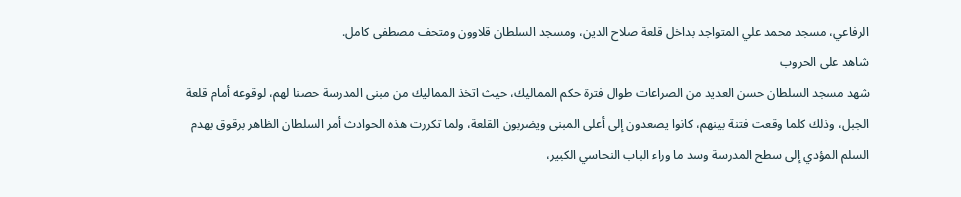الرفاعي، مسجد محمد علي المتواجد بداخل قلعة صلاح الدين، ومسجد السلطان قلاوون ومتحف مصطفى كامل.
شاهد على الحروب
شهد مسجد السلطان حسن العديد من الصراعات طوال فترة حكم المماليك، حيث اتخذ المماليك من مبنى المدرسة حصنا لهم، لوقوعه أمام قلعة الجبل، وذلك كلما وقعت فتنة بينهم، كانوا يصعدون إلى أعلى المبنى ويضربون القلعة، ولما تكررت هذه الحوادث أمر السلطان الظاهر برقوق بهدم السلم المؤدي إلى سطح المدرسة وسد ما وراء الباب النحاسي الكبير،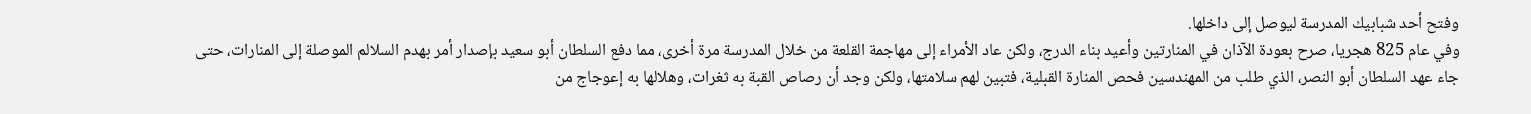وفتح أحد شبابيك المدرسة ليوصل إلى داخلها.
وفي عام 825 هجريا، صرح بعودة الآذان في المنارتين وأعيد بناء الدرج، ولكن عاد الأمراء إلى مهاجمة القلعة من خلال المدرسة مرة أخرى، مما دفع السلطان أبو سعيد بإصدار أمر بهدم السلالم الموصلة إلى المنارات، حتى جاء عهد السلطان أبو النصر، الذي طلب من المهندسين فحص المنارة القبلية، فتبين لهم سلامتها، ولكن وجد أن رصاص القبة به ثغرات، وهلالها به إعوجاج من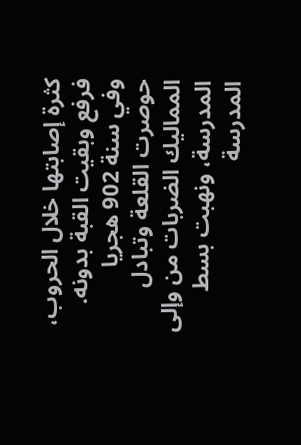كثرة إصابتها خلال الحروب، فرفع وبقيت القبة بدونه.
وفي سنة 902 هجريا حوصرت القلعة وتبادل المماليك الضربات من وإلى المدرسة، ونهبت بسط المدرسة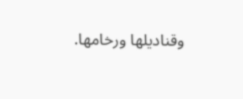وقناديلها ورخامها.